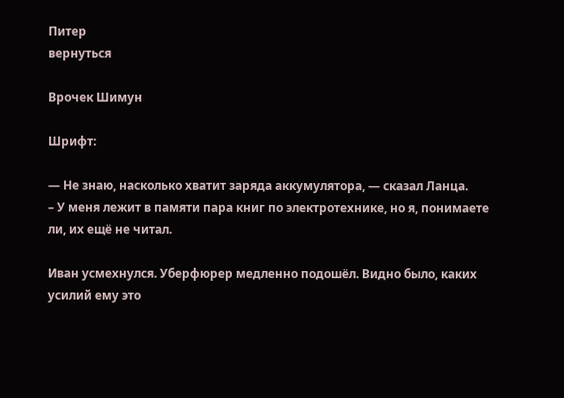Питер
вернуться

Врочек Шимун

Шрифт:

— Не знаю, насколько хватит заряда аккумулятора, — сказал Ланца.
– У меня лежит в памяти пара книг по электротехнике, но я, понимаете ли, их ещё не читал.

Иван усмехнулся. Уберфюрер медленно подошёл. Видно было, каких усилий ему это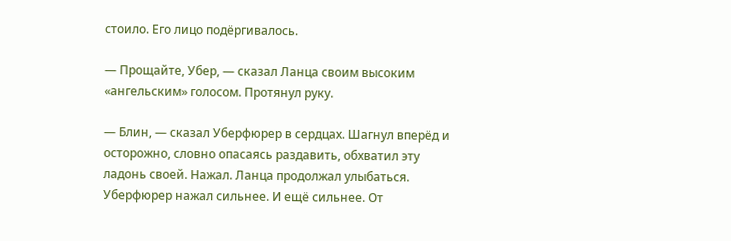стоило. Его лицо подёргивалось.

— Прощайте, Убер, — сказал Ланца своим высоким «ангельским» голосом. Протянул руку.

— Блин, — сказал Уберфюрер в сердцах. Шагнул вперёд и осторожно, словно опасаясь раздавить, обхватил эту ладонь своей. Нажал. Ланца продолжал улыбаться. Уберфюрер нажал сильнее. И ещё сильнее. От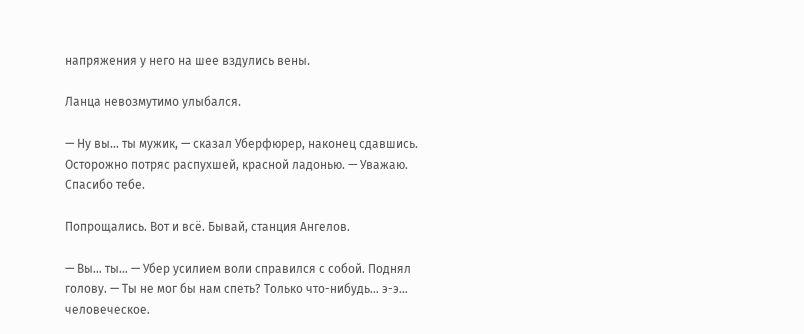напряжения у него на шее вздулись вены.

Ланца невозмутимо улыбался.

— Ну вы… ты мужик, — сказал Уберфюрер, наконец сдавшись. Осторожно потряс распухшей, красной ладонью. — Уважаю. Спасибо тебе.

Попрощались. Вот и всё. Бывай, станция Ангелов.

— Вы… ты… — Убер усилием воли справился с собой. Поднял голову. — Ты не мог бы нам спеть? Только что-нибудь… э-э… человеческое.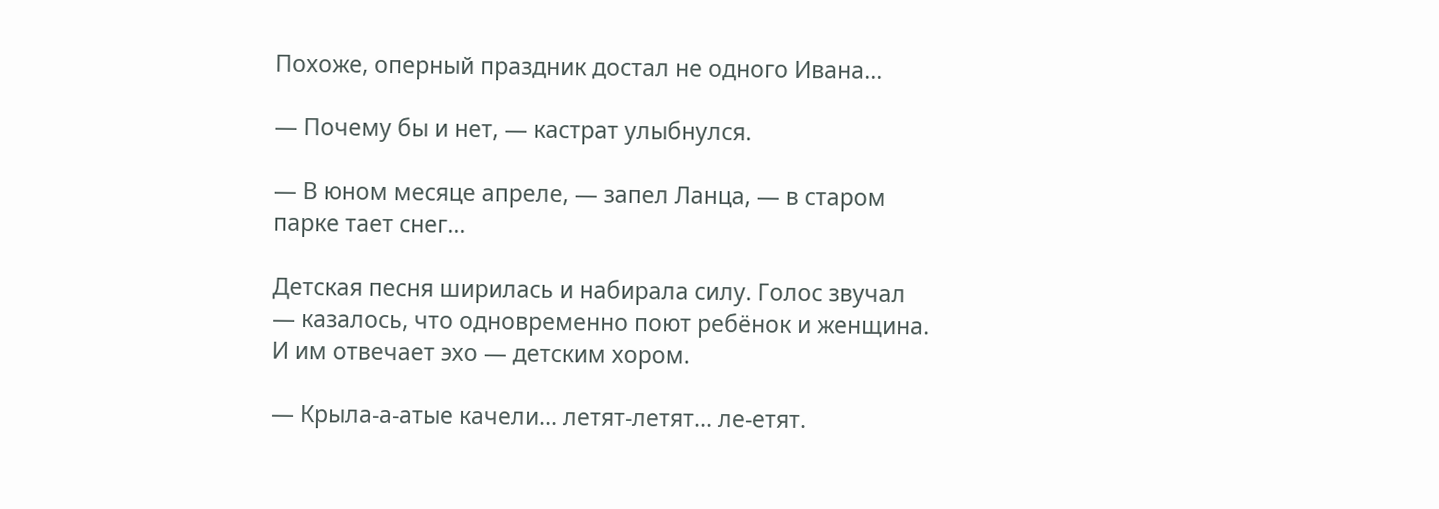Похоже, оперный праздник достал не одного Ивана…

— Почему бы и нет, — кастрат улыбнулся.

— В юном месяце апреле, — запел Ланца, — в старом парке тает снег…

Детская песня ширилась и набирала силу. Голос звучал — казалось, что одновременно поют ребёнок и женщина. И им отвечает эхо — детским хором.

— Крыла-а-атые качели… летят-летят… ле-етят.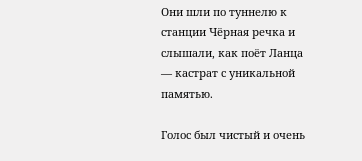Они шли по туннелю к станции Чёрная речка и слышали, как поёт Ланца — кастрат с уникальной памятью.

Голос был чистый и очень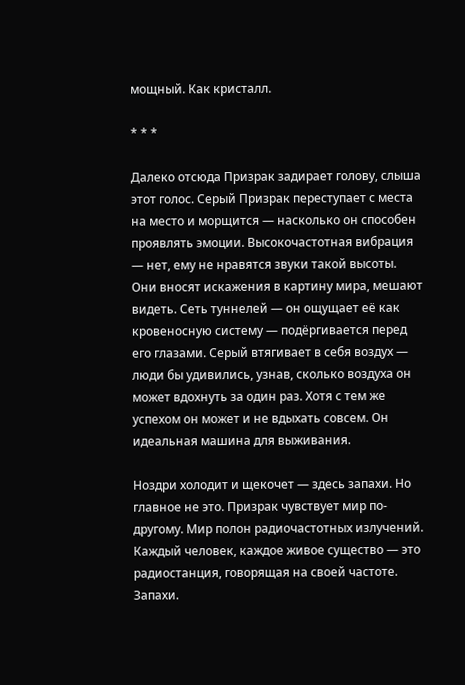мощный. Как кристалл.

* * *

Далеко отсюда Призрак задирает голову, слыша этот голос. Серый Призрак переступает с места на место и морщится — насколько он способен проявлять эмоции. Высокочастотная вибрация — нет, ему не нравятся звуки такой высоты. Они вносят искажения в картину мира, мешают видеть. Сеть туннелей — он ощущает её как кровеносную систему — подёргивается перед его глазами. Серый втягивает в себя воздух — люди бы удивились, узнав, сколько воздуха он может вдохнуть за один раз. Хотя с тем же успехом он может и не вдыхать совсем. Он идеальная машина для выживания.

Ноздри холодит и щекочет — здесь запахи. Но главное не это. Призрак чувствует мир по-другому. Мир полон радиочастотных излучений. Каждый человек, каждое живое существо — это радиостанция, говорящая на своей частоте. Запахи.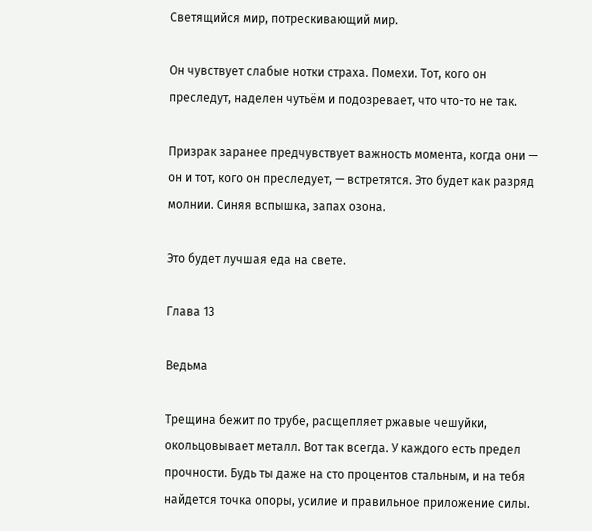Светящийся мир, потрескивающий мир.

Он чувствует слабые нотки страха. Помехи. Тот, кого он преследут, наделен чутьём и подозревает, что что-то не так.

Призрак заранее предчувствует важность момента, когда они — он и тот, кого он преследует, — встретятся. Это будет как разряд молнии. Синяя вспышка, запах озона.

Это будет лучшая еда на свете.

Глава 13

Ведьма

Трещина бежит по трубе, расщепляет ржавые чешуйки, окольцовывает металл. Вот так всегда. У каждого есть предел прочности. Будь ты даже на сто процентов стальным, и на тебя найдется точка опоры, усилие и правильное приложение силы.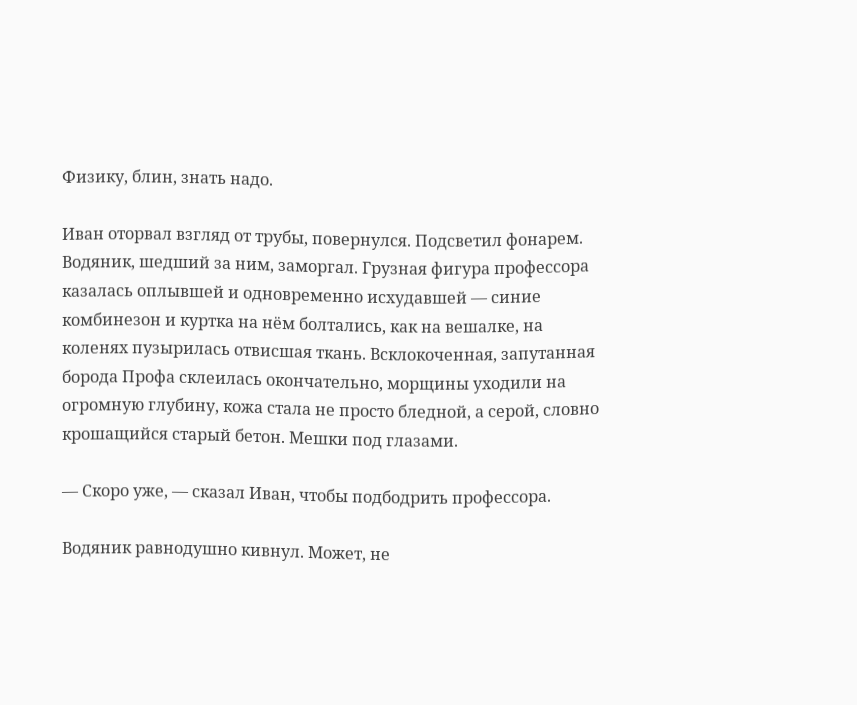Физику, блин, знать надо.

Иван оторвал взгляд от трубы, повернулся. Подсветил фонарем. Водяник, шедший за ним, заморгал. Грузная фигура профессора казалась оплывшей и одновременно исхудавшей — синие комбинезон и куртка на нём болтались, как на вешалке, на коленях пузырилась отвисшая ткань. Всклокоченная, запутанная борода Профа склеилась окончательно, морщины уходили на огромную глубину, кожа стала не просто бледной, а серой, словно крошащийся старый бетон. Мешки под глазами.

— Скоро уже, — сказал Иван, чтобы подбодрить профессора.

Водяник равнодушно кивнул. Может, не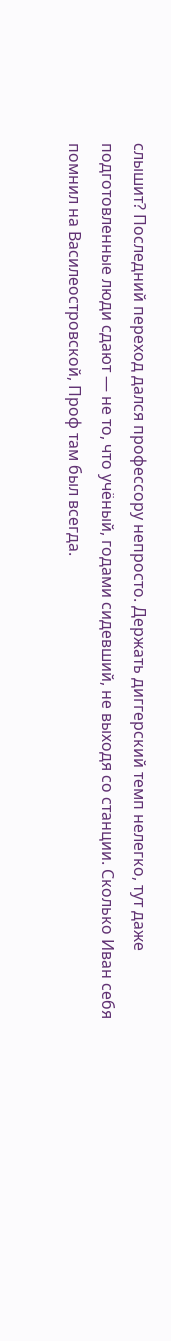слышит? Последний переход дался профессору непросто. Держать диггерский темп нелегко, тут даже подготовленные люди сдают — не то, что учёный, годами сидевший, не выходя со станции. Сколько Иван себя помнил на Василеостровской, Проф там был всегда.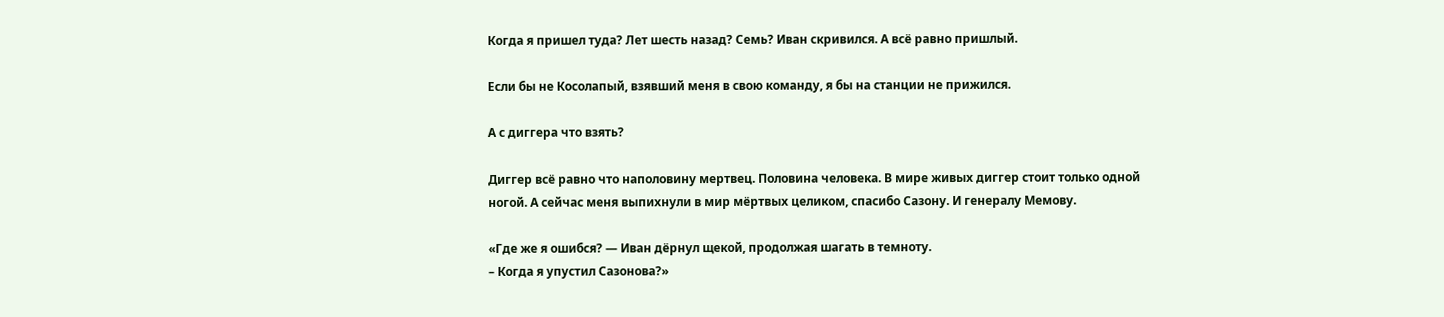Когда я пришел туда? Лет шесть назад? Семь? Иван скривился. А всё равно пришлый.

Если бы не Косолапый, взявший меня в свою команду, я бы на станции не прижился.

А с диггера что взять?

Диггер всё равно что наполовину мертвец. Половина человека. В мире живых диггер стоит только одной ногой. А сейчас меня выпихнули в мир мёртвых целиком, спасибо Сазону. И генералу Мемову.

«Где же я ошибся? — Иван дёрнул щекой, продолжая шагать в темноту.
– Когда я упустил Сазонова?»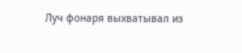Луч фонаря выхватывал из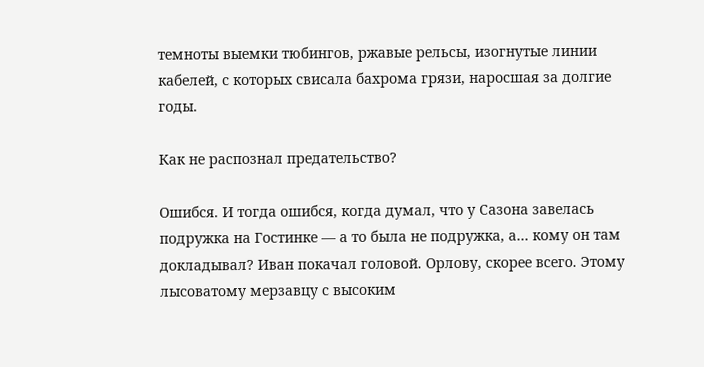темноты выемки тюбингов, ржавые рельсы, изогнутые линии кабелей, с которых свисала бахрома грязи, наросшая за долгие годы.

Как не распознал предательство?

Ошибся. И тогда ошибся, когда думал, что у Сазона завелась подружка на Гостинке — а то была не подружка, а… кому он там докладывал? Иван покачал головой. Орлову, скорее всего. Этому лысоватому мерзавцу с высоким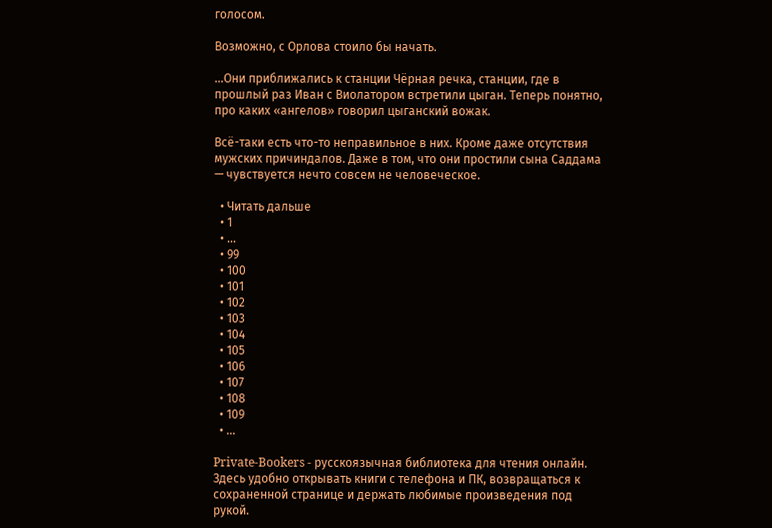голосом.

Возможно, с Орлова стоило бы начать.

…Они приближались к станции Чёрная речка, станции, где в прошлый раз Иван с Виолатором встретили цыган. Теперь понятно, про каких «ангелов» говорил цыганский вожак.

Всё-таки есть что-то неправильное в них. Кроме даже отсутствия мужских причиндалов. Даже в том, что они простили сына Саддама — чувствуется нечто совсем не человеческое.

  • Читать дальше
  • 1
  • ...
  • 99
  • 100
  • 101
  • 102
  • 103
  • 104
  • 105
  • 106
  • 107
  • 108
  • 109
  • ...

Private-Bookers - русскоязычная библиотека для чтения онлайн. Здесь удобно открывать книги с телефона и ПК, возвращаться к сохраненной странице и держать любимые произведения под рукой.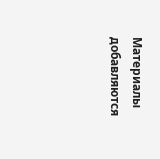Материалы добавляются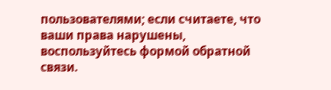пользователями; если считаете, что ваши права нарушены, воспользуйтесь формой обратной связи.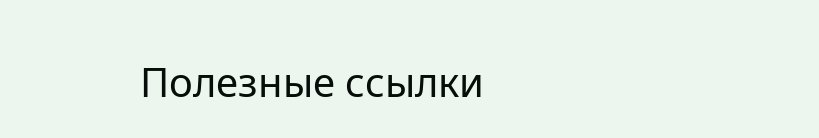Полезные ссылки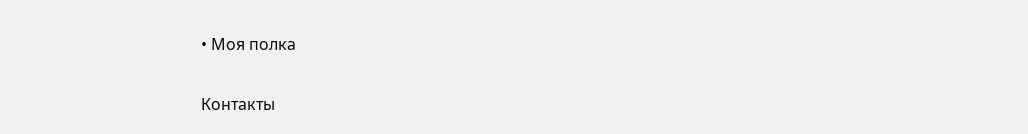• Моя полка

Контакты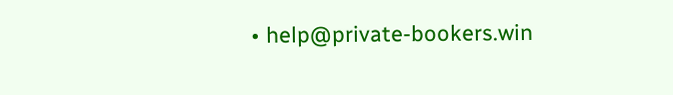• help@private-bookers.win